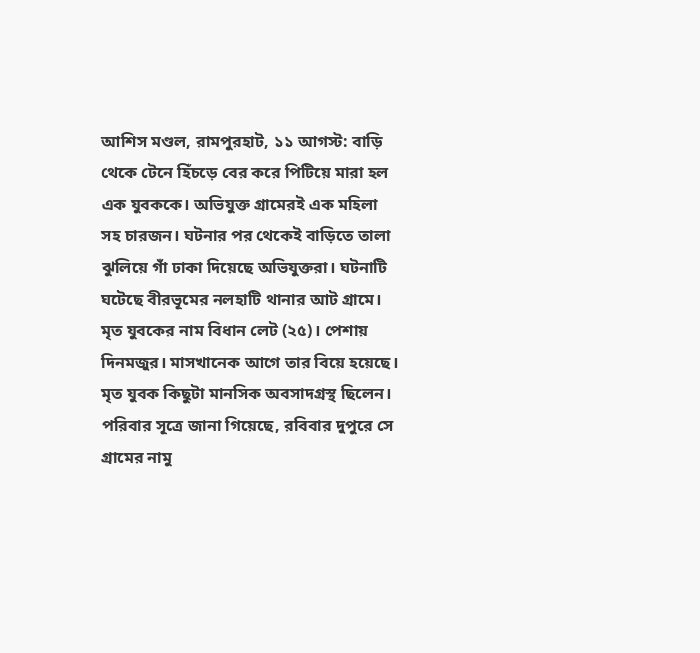আশিস মণ্ডল, রামপুরহাট, ১১ আগস্ট: বাড়ি থেকে টেনে হিঁচড়ে বের করে পিটিয়ে মারা হল এক যুবককে। অভিযুক্ত গ্রামেরই এক মহিলা সহ চারজন। ঘটনার পর থেকেই বাড়িতে তালা ঝুলিয়ে গাঁ ঢাকা দিয়েছে অভিযুক্তরা। ঘটনাটি ঘটেছে বীরভূমের নলহাটি থানার আট গ্রামে। মৃত যুবকের নাম বিধান লেট (২৫)। পেশায় দিনমজুর। মাসখানেক আগে তার বিয়ে হয়েছে। মৃত যুবক কিছুটা মানসিক অবসাদগ্রস্থ ছিলেন।
পরিবার সূত্রে জানা গিয়েছে, রবিবার দুপুরে সে গ্রামের নামু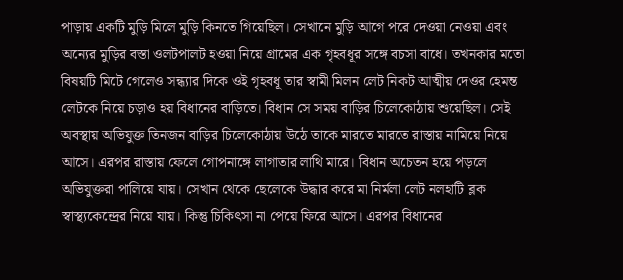পাড়ায় একটি মুড়ি মিলে মুড়ি কিনতে গিয়েছিল। সেখানে মুড়ি আগে পরে দেওয়া নেওয়া এবং অন্যের মুড়ির বস্তা ওলটপালট হওয়া নিয়ে গ্রামের এক গৃহবধূর সঙ্গে বচসা বাধে। তখনকার মতো বিষয়টি মিটে গেলেও সন্ধ্যার দিকে ওই গৃহবধূ তার স্বামী মিলন লেট নিকট আত্মীয় দেওর হেমন্ত লেটকে নিয়ে চড়াও হয় বিধানের বাড়িতে। বিধান সে সময় বাড়ির চিলেকোঠায় শুয়েছিল। সেই অবস্থায় অভিযুক্ত তিনজন বাড়ির চিলেকোঠায় উঠে তাকে মারতে মারতে রাস্তায় নামিয়ে নিয়ে আসে। এরপর রাস্তায় ফেলে গোপনাঙ্গে লাগাতার লাথি মারে। বিধান অচেতন হয়ে পড়লে অভিযুক্তরা পালিয়ে যায়। সেখান থেকে ছেলেকে উদ্ধার করে মা নির্মলা লেট নলহাটি ব্লক স্বাস্থ্যকেন্দ্রের নিয়ে যায়। কিন্তু চিকিৎসা না পেয়ে ফিরে আসে। এরপর বিধানের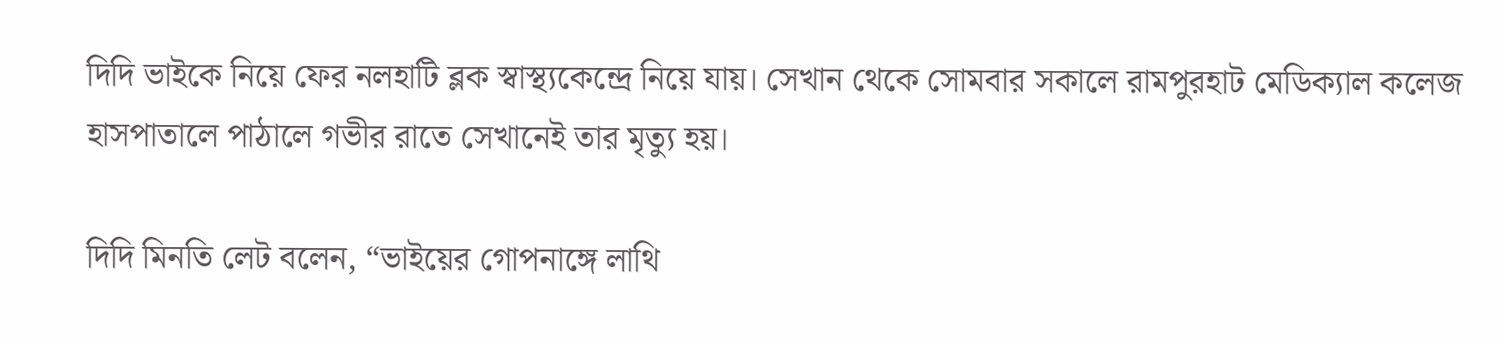দিদি ভাইকে নিয়ে ফের নলহাটি ব্লক স্বাস্থ্যকেন্দ্রে নিয়ে যায়। সেখান থেকে সোমবার সকালে রামপুরহাট মেডিক্যাল কলেজ হাসপাতালে পাঠালে গভীর রাতে সেখানেই তার মৃত্যু হয়।

দিদি মিনতি লেট বলেন, “ভাইয়ের গোপনাঙ্গে লাথি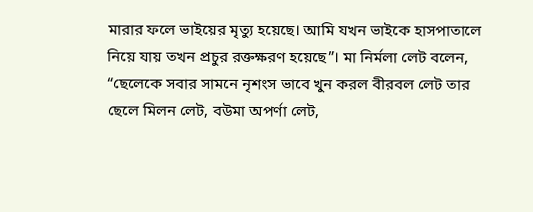মারার ফলে ভাইয়ের মৃত্যু হয়েছে। আমি যখন ভাইকে হাসপাতালে নিয়ে যায় তখন প্রচুর রক্তক্ষরণ হয়েছে”। মা নির্মলা লেট বলেন, “ছেলেকে সবার সামনে নৃশংস ভাবে খুন করল বীরবল লেট তার ছেলে মিলন লেট, বউমা অপর্ণা লেট,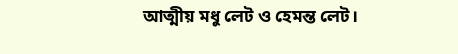আত্মীয় মধু লেট ও হেমন্ত লেট।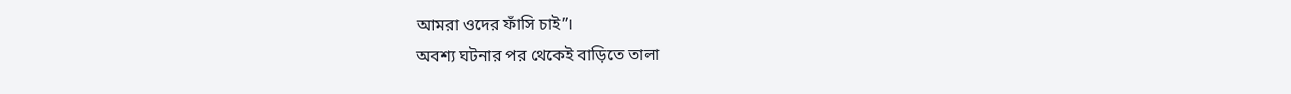আমরা ওদের ফাঁসি চাই”।
অবশ্য ঘটনার পর থেকেই বাড়িতে তালা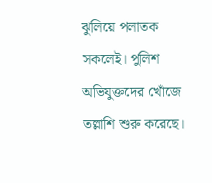ঝুলিয়ে পলাতক সকলেই। পুলিশ অভিযুক্তদের খোঁজে তল্লাশি শুরু করেছে।